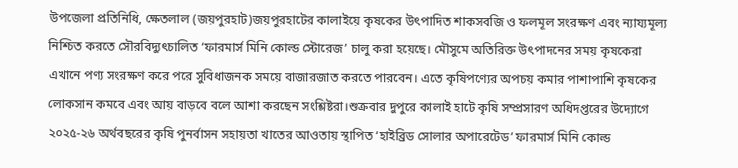উপজেলা প্রতিনিধি, ক্ষেতলাল (জয়পুরহাট)জয়পুরহাটের কালাইয়ে কৃষকের উৎপাদিত শাকসবজি ও ফলমূল সংরক্ষণ এবং ন্যায্যমূল্য নিশ্চিত করতে সৌরবিদ্যুৎচালিত ‘ফারমার্স মিনি কোল্ড স্টোরেজ’ চালু করা হয়েছে। মৌসুমে অতিরিক্ত উৎপাদনের সময় কৃষকেরা এখানে পণ্য সংরক্ষণ করে পরে সুবিধাজনক সময়ে বাজারজাত করতে পারবেন। এতে কৃষিপণ্যের অপচয় কমার পাশাপাশি কৃষকের লোকসান কমবে এবং আয় বাড়বে বলে আশা করছেন সংশ্লিষ্টরা।শুক্রবার দুপুরে কালাই হাটে কৃষি সম্প্রসারণ অধিদপ্তরের উদ্যোগে ২০২৫-২৬ অর্থবছরের কৃষি পুনর্বাসন সহায়তা খাতের আওতায় স্থাপিত ‘হাইব্রিড সোলার অপারেটেড’ ফারমার্স মিনি কোল্ড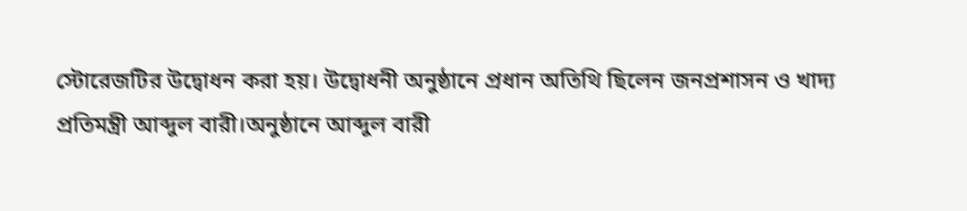স্টোরেজটির উদ্বোধন করা হয়। উদ্বোধনী অনুষ্ঠানে প্রধান অতিথি ছিলেন জনপ্রশাসন ও খাদ্য প্রতিমন্ত্রী আব্দুল বারী।অনুষ্ঠানে আব্দুল বারী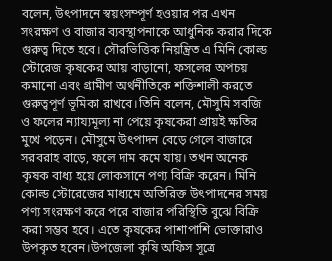বলেন, উৎপাদনে স্বয়ংসম্পূর্ণ হওয়ার পর এখন সংরক্ষণ ও বাজার ব্যবস্থাপনাকে আধুনিক করার দিকে গুরুত্ব দিতে হবে। সৌরভিত্তিক নিয়ন্ত্রিত এ মিনি কোল্ড স্টোরেজ কৃষকের আয় বাড়ানো, ফসলের অপচয় কমানো এবং গ্রামীণ অর্থনীতিকে শক্তিশালী করতে গুরুত্বপূর্ণ ভূমিকা রাখবে।তিনি বলেন, মৌসুমি সবজি ও ফলের ন্যায্যমূল্য না পেয়ে কৃষকেরা প্রায়ই ক্ষতির মুখে পড়েন। মৌসুমে উৎপাদন বেড়ে গেলে বাজারে সরবরাহ বাড়ে, ফলে দাম কমে যায়। তখন অনেক কৃষক বাধ্য হয়ে লোকসানে পণ্য বিক্রি করেন। মিনি কোল্ড স্টোরেজের মাধ্যমে অতিরিক্ত উৎপাদনের সময় পণ্য সংরক্ষণ করে পরে বাজার পরিস্থিতি বুঝে বিক্রি করা সম্ভব হবে। এতে কৃষকের পাশাপাশি ভোক্তারাও উপকৃত হবেন।উপজেলা কৃষি অফিস সূত্রে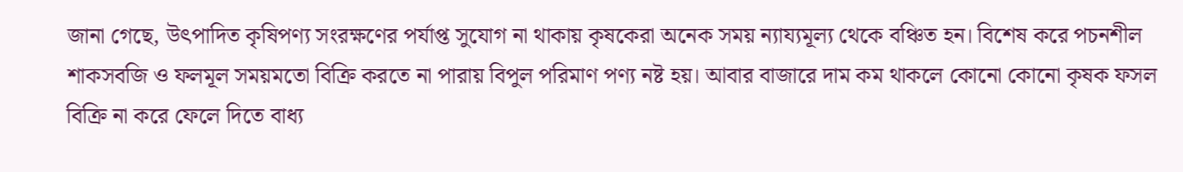জানা গেছে, উৎপাদিত কৃষিপণ্য সংরক্ষণের পর্যাপ্ত সুযোগ না থাকায় কৃষকেরা অনেক সময় ন্যায্যমূল্য থেকে বঞ্চিত হন। বিশেষ করে পচনশীল শাকসবজি ও ফলমূল সময়মতো বিক্রি করতে না পারায় বিপুল পরিমাণ পণ্য নষ্ট হয়। আবার বাজারে দাম কম থাকলে কোনো কোনো কৃষক ফসল বিক্রি না করে ফেলে দিতে বাধ্য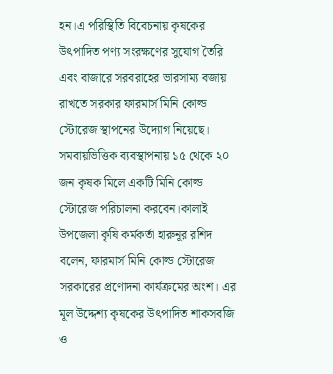হন।এ পরিস্থিতি বিবেচনায় কৃষকের উৎপাদিত পণ্য সংরক্ষণের সুযোগ তৈরি এবং বাজারে সরবরাহের ভারসাম্য বজায় রাখতে সরকার ফারমার্স মিনি কোল্ড স্টোরেজ স্থাপনের উদ্যোগ নিয়েছে। সমবায়ভিত্তিক ব্যবস্থাপনায় ১৫ থেকে ২০ জন কৃষক মিলে একটি মিনি কোল্ড স্টোরেজ পরিচালনা করবেন।কালাই উপজেলা কৃষি কর্মকর্তা হারুনূর রশিদ বলেন, ফারমার্স মিনি কোল্ড স্টোরেজ সরকারের প্রণোদনা কার্যক্রমের অংশ। এর মূল উদ্দেশ্য কৃষকের উৎপাদিত শাকসবজি ও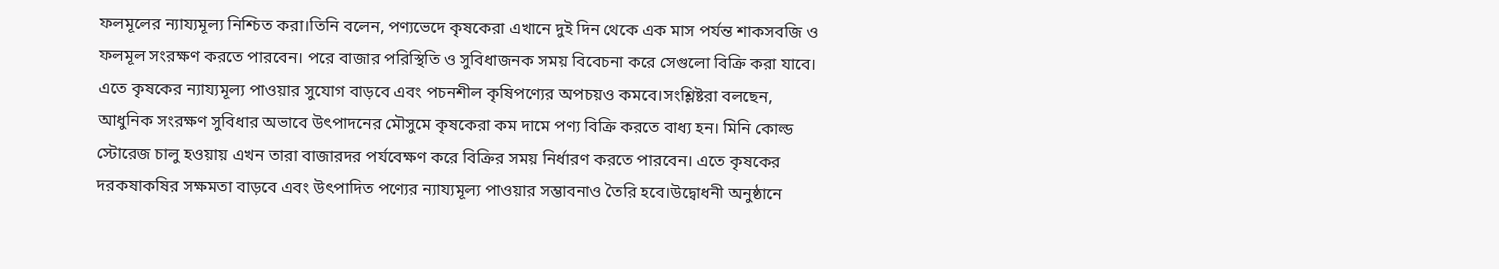ফলমূলের ন্যায্যমূল্য নিশ্চিত করা।তিনি বলেন, পণ্যভেদে কৃষকেরা এখানে দুই দিন থেকে এক মাস পর্যন্ত শাকসবজি ও ফলমূল সংরক্ষণ করতে পারবেন। পরে বাজার পরিস্থিতি ও সুবিধাজনক সময় বিবেচনা করে সেগুলো বিক্রি করা যাবে। এতে কৃষকের ন্যায্যমূল্য পাওয়ার সুযোগ বাড়বে এবং পচনশীল কৃষিপণ্যের অপচয়ও কমবে।সংশ্লিষ্টরা বলছেন, আধুনিক সংরক্ষণ সুবিধার অভাবে উৎপাদনের মৌসুমে কৃষকেরা কম দামে পণ্য বিক্রি করতে বাধ্য হন। মিনি কোল্ড স্টোরেজ চালু হওয়ায় এখন তারা বাজারদর পর্যবেক্ষণ করে বিক্রির সময় নির্ধারণ করতে পারবেন। এতে কৃষকের দরকষাকষির সক্ষমতা বাড়বে এবং উৎপাদিত পণ্যের ন্যায্যমূল্য পাওয়ার সম্ভাবনাও তৈরি হবে।উদ্বোধনী অনুষ্ঠানে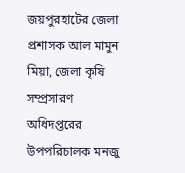জয়পুরহাটের জেলা প্রশাসক আল মামুন মিয়া, জেলা কৃষি সম্প্রসারণ অধিদপ্তরের উপপরিচালক মনজু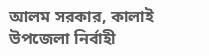আলম সরকার, কালাই উপজেলা নির্বাহী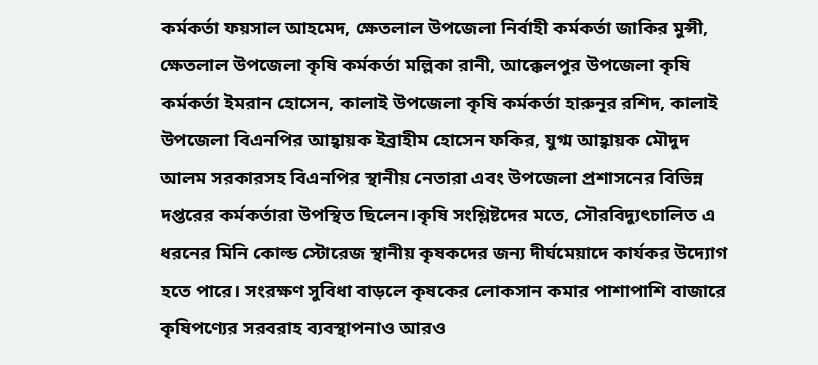কর্মকর্তা ফয়সাল আহমেদ, ক্ষেতলাল উপজেলা নির্বাহী কর্মকর্তা জাকির মুন্সী, ক্ষেতলাল উপজেলা কৃষি কর্মকর্তা মল্লিকা রানী, আক্কেলপুর উপজেলা কৃষি কর্মকর্তা ইমরান হোসেন, কালাই উপজেলা কৃষি কর্মকর্তা হারুনূর রশিদ, কালাই উপজেলা বিএনপির আহ্বায়ক ইব্রাহীম হোসেন ফকির, যুগ্ম আহ্বায়ক মৌদুদ আলম সরকারসহ বিএনপির স্থানীয় নেতারা এবং উপজেলা প্রশাসনের বিভিন্ন দপ্তরের কর্মকর্তারা উপস্থিত ছিলেন।কৃষি সংশ্লিষ্টদের মতে, সৌরবিদ্যুৎচালিত এ ধরনের মিনি কোল্ড স্টোরেজ স্থানীয় কৃষকদের জন্য দীর্ঘমেয়াদে কার্যকর উদ্যোগ হতে পারে। সংরক্ষণ সুবিধা বাড়লে কৃষকের লোকসান কমার পাশাপাশি বাজারে কৃষিপণ্যের সরবরাহ ব্যবস্থাপনাও আরও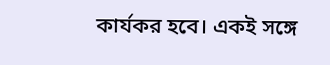কার্যকর হবে। একই সঙ্গে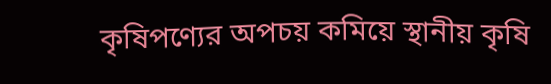কৃষিপণ্যের অপচয় কমিয়ে স্থানীয় কৃষি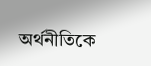অর্থনীতিকে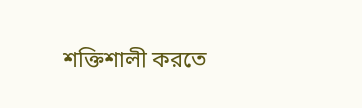শক্তিশালী করতে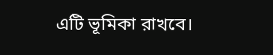এটি ভূমিকা রাখবে।